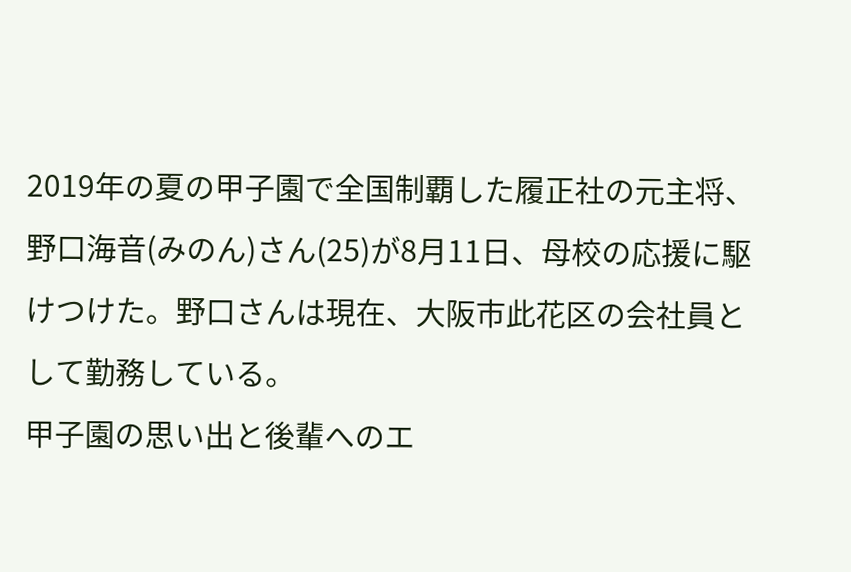2019年の夏の甲子園で全国制覇した履正社の元主将、野口海音(みのん)さん(25)が8月11日、母校の応援に駆けつけた。野口さんは現在、大阪市此花区の会社員として勤務している。
甲子園の思い出と後輩へのエ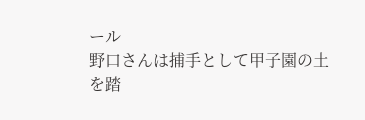ール
野口さんは捕手として甲子園の土を踏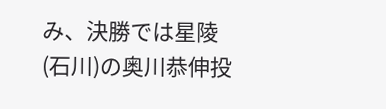み、決勝では星陵(石川)の奥川恭伸投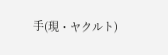手(現・ヤクルト)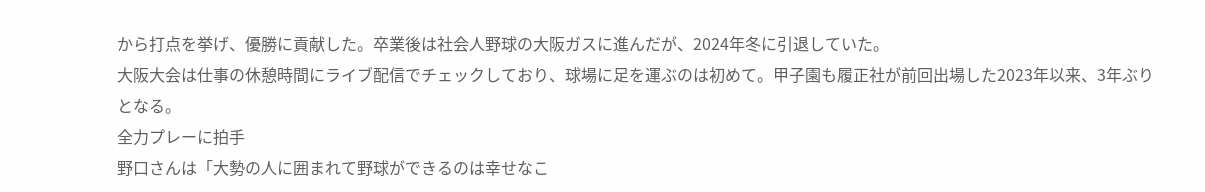から打点を挙げ、優勝に貢献した。卒業後は社会人野球の大阪ガスに進んだが、2024年冬に引退していた。
大阪大会は仕事の休憩時間にライブ配信でチェックしており、球場に足を運ぶのは初めて。甲子園も履正社が前回出場した2023年以来、3年ぶりとなる。
全力プレーに拍手
野口さんは「大勢の人に囲まれて野球ができるのは幸せなこ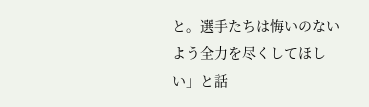と。選手たちは悔いのないよう全力を尽くしてほしい」と話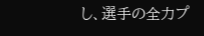し、選手の全力プ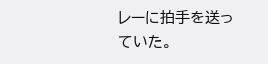レーに拍手を送っていた。